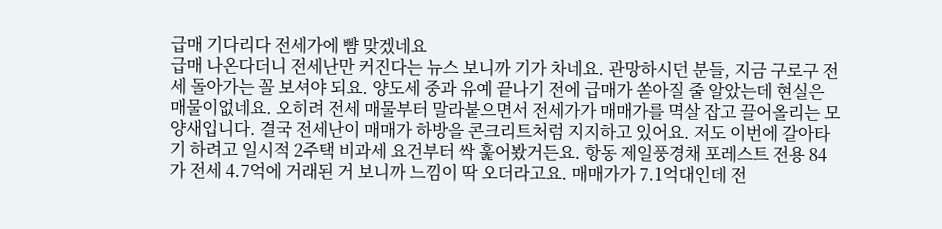급매 기다리다 전세가에 뺨 맞겠네요
급매 나온다더니 전세난만 커진다는 뉴스 보니까 기가 차네요. 관망하시던 분들, 지금 구로구 전세 돌아가는 꼴 보셔야 되요. 양도세 중과 유예 끝나기 전에 급매가 쏟아질 줄 알았는데 현실은 매물이없네요. 오히려 전세 매물부터 말라붙으면서 전세가가 매매가를 멱살 잡고 끌어올리는 모양새입니다. 결국 전세난이 매매가 하방을 콘크리트처럼 지지하고 있어요. 저도 이번에 갈아타기 하려고 일시적 2주택 비과세 요건부터 싹 훑어봤거든요. 항동 제일풍경채 포레스트 전용 84가 전세 4.7억에 거래된 거 보니까 느낌이 딱 오더라고요. 매매가가 7.1억대인데 전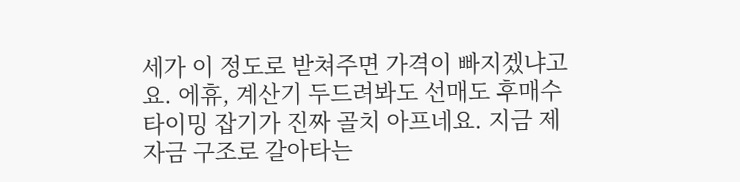세가 이 정도로 받쳐주면 가격이 빠지겠냐고요. 에휴, 계산기 두드려봐도 선매도 후매수 타이밍 잡기가 진짜 골치 아프네요. 지금 제 자금 구조로 갈아타는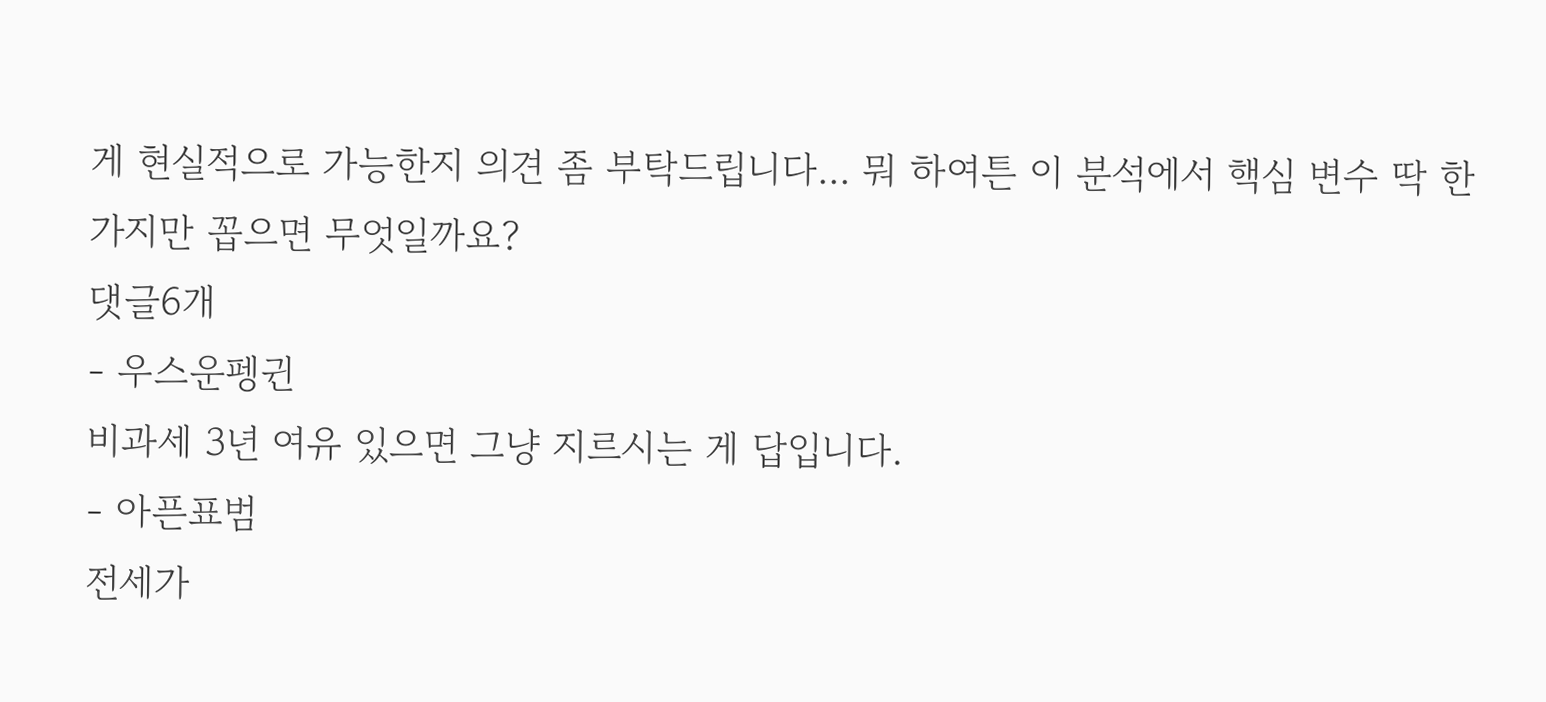게 현실적으로 가능한지 의견 좀 부탁드립니다... 뭐 하여튼 이 분석에서 핵심 변수 딱 한 가지만 꼽으면 무엇일까요?
댓글6개
- 우스운펭귄
비과세 3년 여유 있으면 그냥 지르시는 게 답입니다.
- 아픈표범
전세가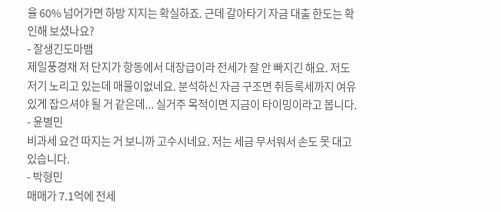율 60% 넘어가면 하방 지지는 확실하죠. 근데 갈아타기 자금 대출 한도는 확인해 보셨나요?
- 잘생긴도마뱀
제일풍경채 저 단지가 항동에서 대장급이라 전세가 잘 안 빠지긴 해요. 저도 저기 노리고 있는데 매물이없네요. 분석하신 자금 구조면 취등록세까지 여유 있게 잡으셔야 될 거 같은데... 실거주 목적이면 지금이 타이밍이라고 봅니다.
- 윤별민
비과세 요건 따지는 거 보니까 고수시네요. 저는 세금 무서워서 손도 못 대고 있습니다.
- 박형민
매매가 7.1억에 전세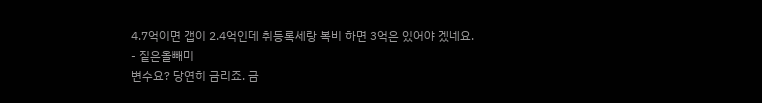4.7억이면 갭이 2.4억인데 취등록세랑 복비 하면 3억은 있어야 겠네요.
- 짙은올빼미
변수요? 당연히 금리죠. 금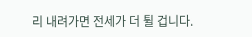리 내려가면 전세가 더 튈 겁니다.